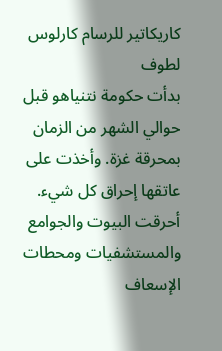كاريكاتير للرسام كارلوس لطوف
بدأت حكومة نتنياهو قبل حوالي الشهر من الزمان بمحرقة غزة. وأخذت على عاتقها إحراق كل شيء. أحرقت البيوت والجوامع والمستشفيات ومحطات الإسعاف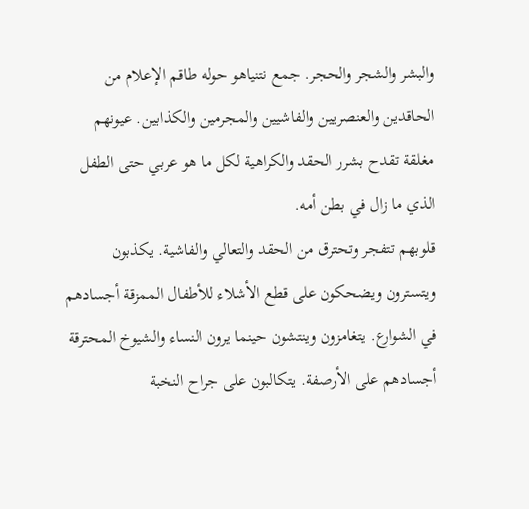والبشر والشجر والحجر. جمع نتنياهو حوله طاقم الإعلام من الحاقدين والعنصريين والفاشيين والمجرمين والكذابين. عيونهم مغلقة تقدح بشرر الحقد والكراهية لكل ما هو عربي حتى الطفل الذي ما زال في بطن أمه.
قلوبهم تتفجر وتحترق من الحقد والتعالي والفاشية. يكذبون ويتسترون ويضحكون على قطع الأشلاء للأطفال الممزقة أجسادهم في الشوارع. يتغامزون وينتشون حينما يرون النساء والشيوخ المحترقة أجسادهم على الأرصفة. يتكالبون على جراح النخبة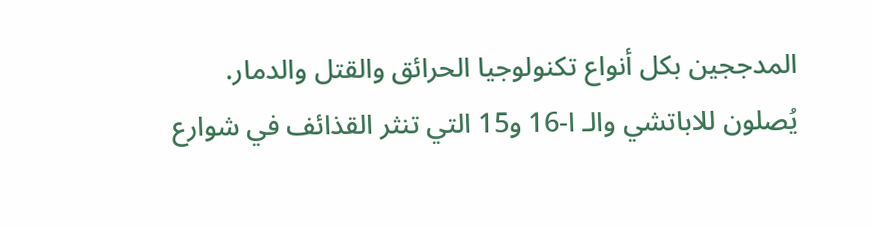المدججين بكل أنواع تكنولوجيا الحرائق والقتل والدمار.
يُصلون للاباتشي والـ ا-16 و15 التي تنثر القذائف في شوارع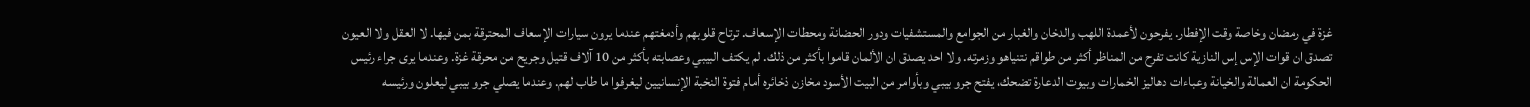غزة في رمضان وخاصة وقت الإفطار. يفرحون لأعمدة اللهب والدخان والغبار من الجوامع والمستشفيات ودور الحضانة ومحطات الإسعاف. ترتاح قلوبهم وأدمغتهم عندما يرون سيارات الإسعاف المحترقة بمن فيها. لا العقل ولا العيون تصدق ان قوات الإس إس النازية كانت تفرح من المناظر أكثر من طواقم نتنياهو وزمرته. ولا احد يصدق ان الألمان قاموا بأكثر من ذلك. لم يكتف البيبي وعصابته بأكثر من 10 آلاف قتيل وجريح من محرقة غزة. وعندما يرى جراء رئيس الحكومة ان العمالة والخيانة وعباءات دهاليز الخمارات وبيوت الدعارة تضحك، يفتح جرو بيبي وبأوامر من البيت الأسود مخازن ذخائره أمام فتوة النخبة الإنسانيين ليغرفوا ما طاب لهم. وعندما يصلي جرو بيبي ليعلون ورئيسه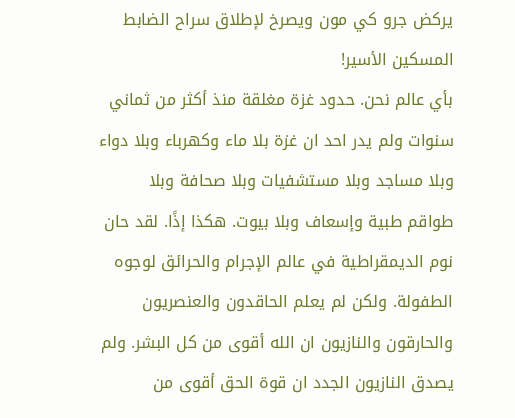يركض جرو كي مون ويصرخ لإطلاق سراح الضابط المسكين الأسير!
بأي عالم نحن. حدود غزة مغلقة منذ أكثر من ثماني سنوات ولم يدر احد ان غزة بلا ماء وكهرباء وبلا دواء وبلا مساجد وبلا مستشفيات وبلا صحافة وبلا طواقم طبية وإسعاف وبلا بيوت. هكذا إذًا. لقد حان نوم الديمقراطية في عالم الإجرام والحرائق لوجوه الطفولة. ولكن لم يعلم الحاقدون والعنصريون والحارقون والنازيون ان الله أقوى من كل البشر. ولم يصدق النازيون الجدد ان قوة الحق أقوى من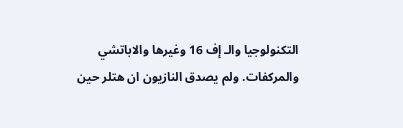التكنولوجيا والـ إف 16 وغيرها والاباتشي والمركفات. ولم يصدق النازيون ان هتلر حين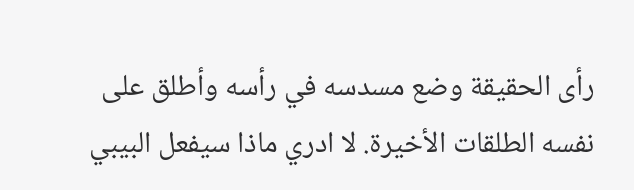رأى الحقيقة وضع مسدسه في رأسه وأطلق على نفسه الطلقات الأخيرة. لا ادري ماذا سيفعل البيبي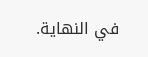في النهاية.